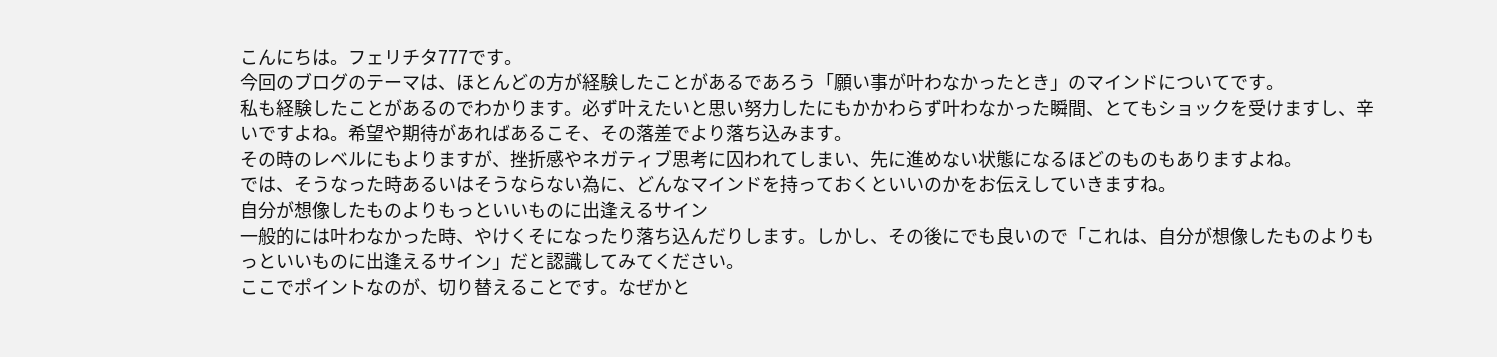こんにちは。フェリチタ777です。
今回のブログのテーマは、ほとんどの方が経験したことがあるであろう「願い事が叶わなかったとき」のマインドについてです。
私も経験したことがあるのでわかります。必ず叶えたいと思い努力したにもかかわらず叶わなかった瞬間、とてもショックを受けますし、辛いですよね。希望や期待があればあるこそ、その落差でより落ち込みます。
その時のレベルにもよりますが、挫折感やネガティブ思考に囚われてしまい、先に進めない状態になるほどのものもありますよね。
では、そうなった時あるいはそうならない為に、どんなマインドを持っておくといいのかをお伝えしていきますね。
自分が想像したものよりもっといいものに出逢えるサイン
一般的には叶わなかった時、やけくそになったり落ち込んだりします。しかし、その後にでも良いので「これは、自分が想像したものよりもっといいものに出逢えるサイン」だと認識してみてください。
ここでポイントなのが、切り替えることです。なぜかと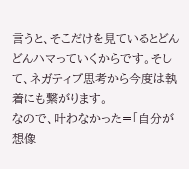言うと、そこだけを見ているとどんどんハマっていくからです。そして、ネガティブ思考から今度は執着にも繋がります。
なので、叶わなかった=「自分が想像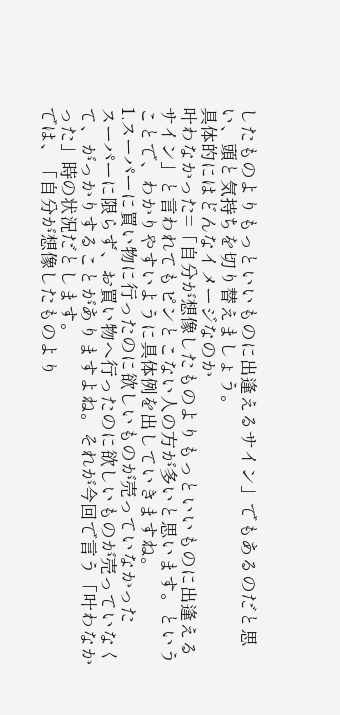したものよりもっといいものに出逢えるサイン」でもあるのだと思い、頭と気持ちを切り替えましょう。
具体的にはどんなイメージなのか
叶わなかった=「自分が想像したものよりもっといいものに出逢えるサイン」と言われてもピンとこない人の方が多いと思います。ということで、わかりやすいように具体例を出していきますね。
1.スーパーに買い物に行ったのに欲しいものが売っていなかった
スーパーに限らず、お買い物へ行ったのに欲しいものが売っていなくて、がっかりすることがありますよね。それが今回で言う「叶わなかった」時の状況だとします。
では、「自分が想像したものより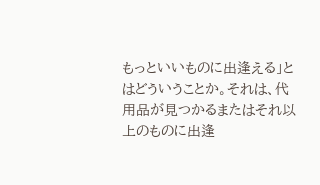もっといいものに出逢える」とはどういうことか。それは、代用品が見つかるまたはそれ以上のものに出逢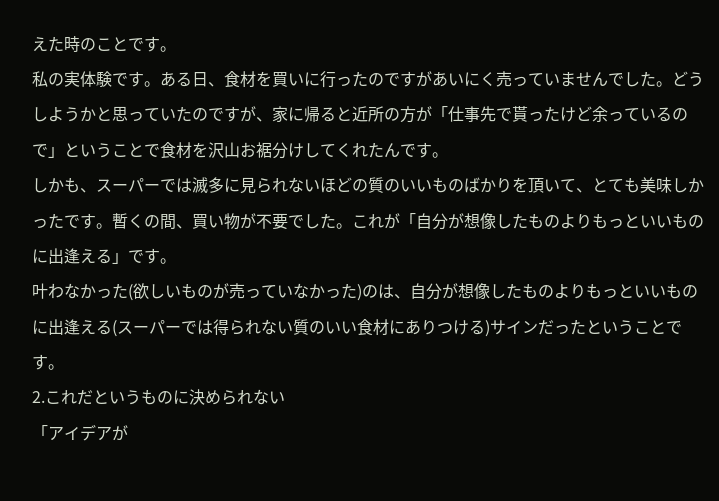えた時のことです。
私の実体験です。ある日、食材を買いに行ったのですがあいにく売っていませんでした。どうしようかと思っていたのですが、家に帰ると近所の方が「仕事先で貰ったけど余っているので」ということで食材を沢山お裾分けしてくれたんです。
しかも、スーパーでは滅多に見られないほどの質のいいものばかりを頂いて、とても美味しかったです。暫くの間、買い物が不要でした。これが「自分が想像したものよりもっといいものに出逢える」です。
叶わなかった(欲しいものが売っていなかった)のは、自分が想像したものよりもっといいものに出逢える(スーパーでは得られない質のいい食材にありつける)サインだったということです。
2.これだというものに決められない
「アイデアが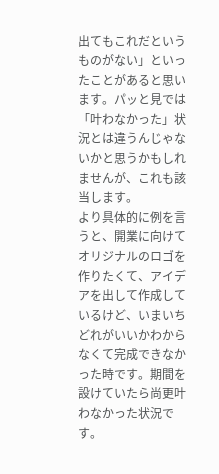出てもこれだというものがない」といったことがあると思います。パッと見では「叶わなかった」状況とは違うんじゃないかと思うかもしれませんが、これも該当します。
より具体的に例を言うと、開業に向けてオリジナルのロゴを作りたくて、アイデアを出して作成しているけど、いまいちどれがいいかわからなくて完成できなかった時です。期間を設けていたら尚更叶わなかった状況です。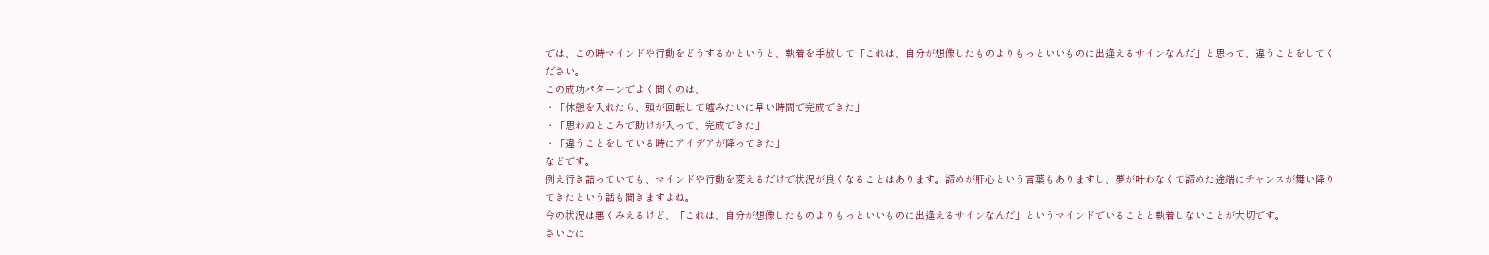では、この時マインドや行動をどうするかというと、執着を手放して「これは、自分が想像したものよりもっといいものに出逢えるサインなんだ」と思って、違うことをしてください。
この成功パターンでよく聞くのは、
・「休憩を入れたら、頭が回転して嘘みたいに早い時間で完成できた」
・「思わぬところで助けが入って、完成できた」
・「違うことをしている時にアイデアが降ってきた」
などです。
例え行き詰っていても、マインドや行動を変えるだけで状況が良くなることはあります。諦めが肝心という言葉もありますし、夢が叶わなくて諦めた途端にチャンスが舞い降りてきたという話も聞きますよね。
今の状況は悪くみえるけど、「これは、自分が想像したものよりもっといいものに出逢えるサインなんだ」というマインドでいることと執着しないことが大切です。
さいごに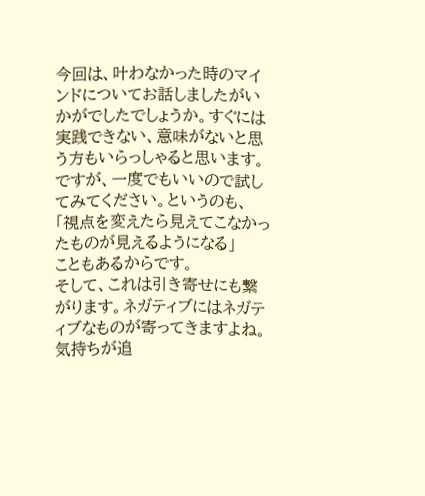今回は、叶わなかった時のマインドについてお話しましたがいかがでしたでしょうか。すぐには実践できない、意味がないと思う方もいらっしゃると思います。
ですが、一度でもいいので試してみてください。というのも、
「視点を変えたら見えてこなかったものが見えるようになる」
こともあるからです。
そして、これは引き寄せにも繋がります。ネガティブにはネガティブなものが寄ってきますよね。
気持ちが追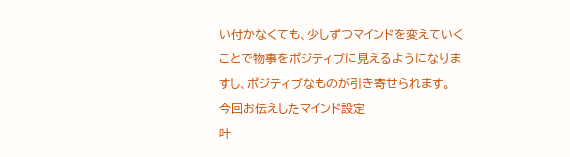い付かなくても、少しずつマインドを変えていくことで物事をポジティブに見えるようになりますし、ポジティブなものが引き寄せられます。
今回お伝えしたマインド設定
叶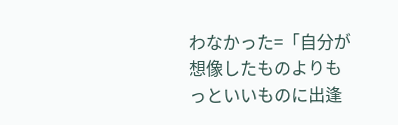わなかった=「自分が想像したものよりもっといいものに出逢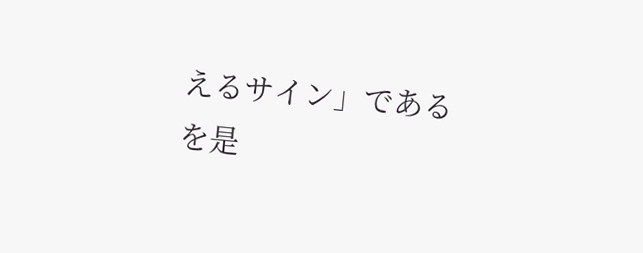えるサイン」である
を是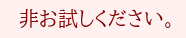非お試しください。